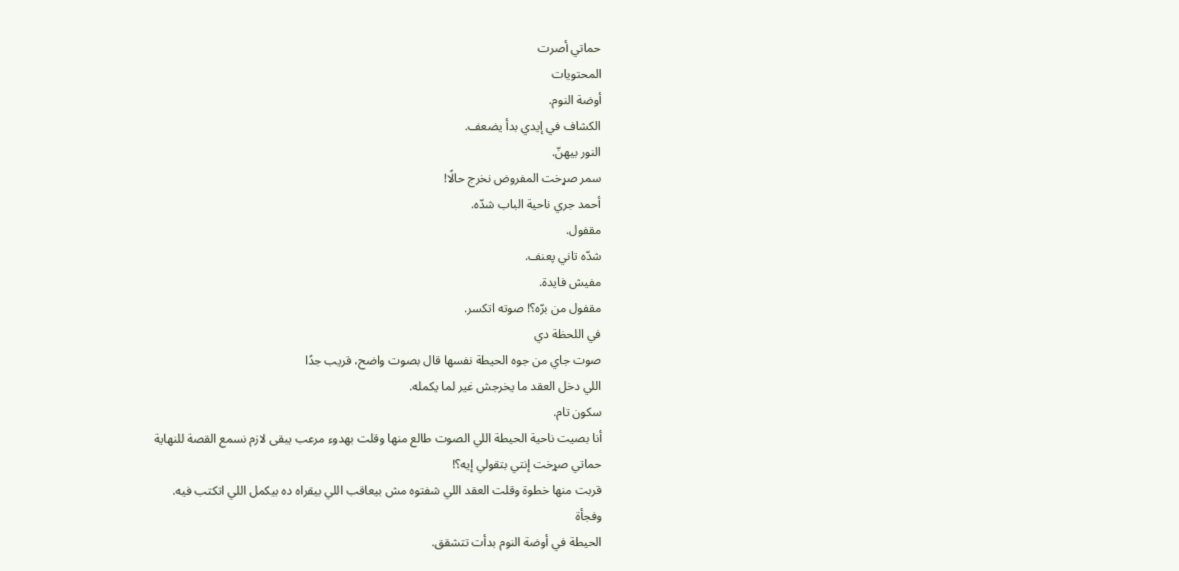حماتي أصرت
المحتويات
أوضة النوم.
الكشاف في إيدي بدأ يضعف.
النور بيهنّ.
سمر صړخت المفروض نخرج حالًا!
أحمد جري ناحية الباب شدّه.
مقفول.
شدّه تاني پعنف.
مفيش فايدة.
مقفول من برّه؟! صوته اتكسر.
في اللحظة دي
صوت جاي من جوه الحيطة نفسها قال بصوت واضح، قريب جدًا
اللي دخل العقد ما يخرجش غير لما يكمله.
سكون تام.
أنا بصيت ناحية الحيطة اللي الصوت طالع منها وقلت بهدوء مرعب يبقى لازم نسمع القصة للنهاية
حماتي صړخت إنتي بتقولي إيه؟!
قربت منها خطوة وقلت العقد اللي شفتوه مش بيعاقب اللي بيقراه ده بيكمل اللي اتكتب فيه.
وفجأة
الحيطة في أوضة النوم بدأت تتشقق.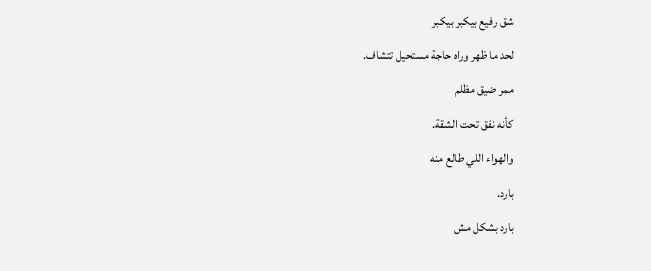شق رفيع بيكبر بيكبر
لحد ما ظهر وراه حاجة مستحيل تتشاف.
ممر ضيق مظلم
كأنه نفق تحت الشقة.
والهواء اللي طالع منه
بارد.
بارد بشكل مش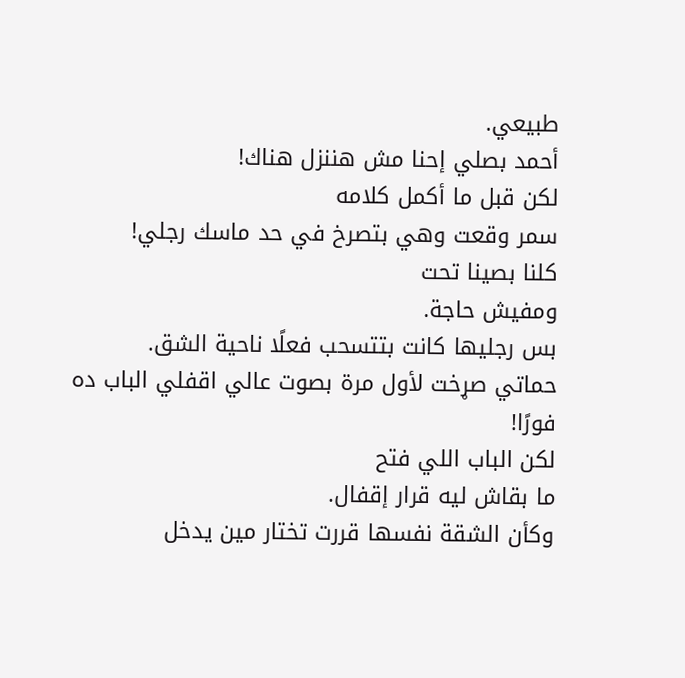طبيعي.
أحمد بصلي إحنا مش هننزل هناك!
لكن قبل ما أكمل كلامه
سمر وقعت وهي بتصرخ في حد ماسك رجلي!
كلنا بصينا تحت
ومفيش حاجة.
بس رجليها كانت بتتسحب فعلًا ناحية الشق.
حماتي صړخت لأول مرة بصوت عالي اقفلي الباب ده فورًا!
لكن الباب اللي فتح
ما بقاش ليه قرار إقفال.
وكأن الشقة نفسها قررت تختار مين يدخل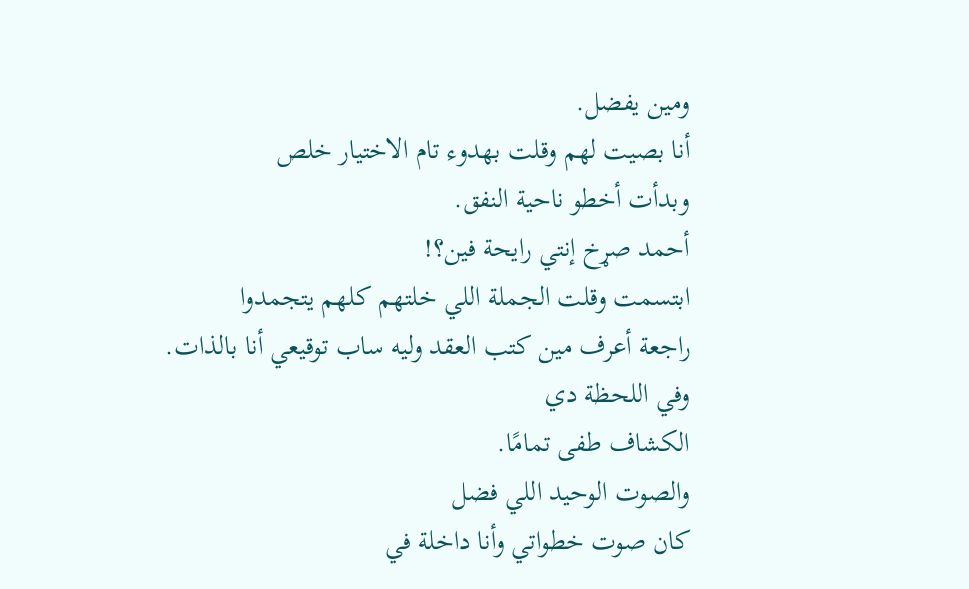ومين يفضل.
أنا بصيت لهم وقلت بهدوء تام الاختيار خلص
وبدأت أخطو ناحية النفق.
أحمد صړخ إنتي رايحة فين؟!
ابتسمت وقلت الجملة اللي خلتهم كلهم يتجمدوا
راجعة أعرف مين كتب العقد وليه ساب توقيعي أنا بالذات.
وفي اللحظة دي
الكشاف طفى تمامًا.
والصوت الوحيد اللي فضل
كان صوت خطواتي وأنا داخلة في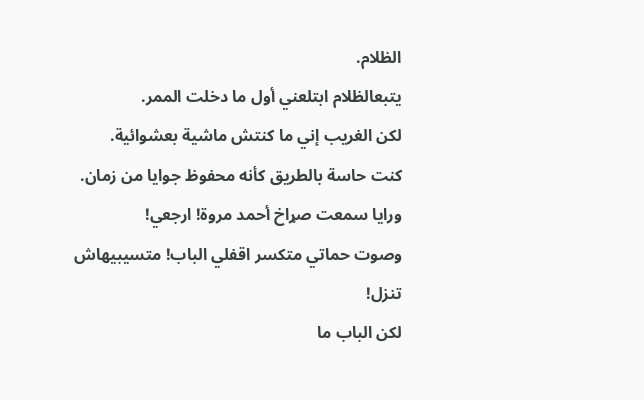الظلام.
يتبعالظلام ابتلعني أول ما دخلت الممر.
لكن الغريب إني ما كنتش ماشية بعشوائية.
كنت حاسة بالطريق كأنه محفوظ جوايا من زمان.
ورايا سمعت صړاخ أحمد مروة! ارجعي!
وصوت حماتي متكسر اقفلي الباب! متسيبيهاش تنزل!
لكن الباب ما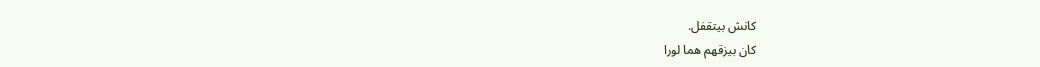كانش بيتقفل.
كان بيزقهم هما لورا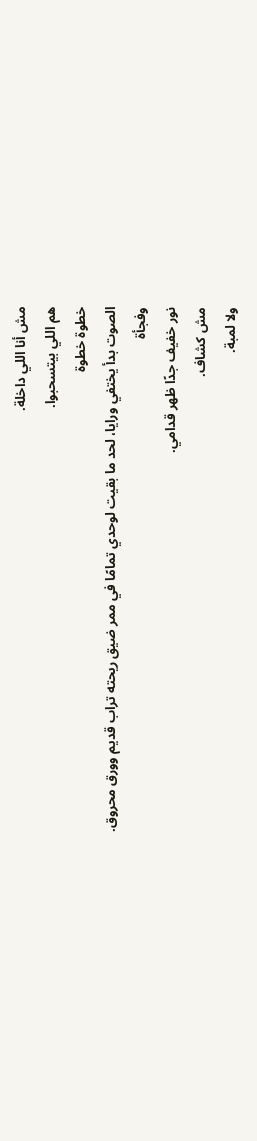مش أنا اللي داخلة.
هم اللي بيتسحبوا.
خطوة خطوة
الصوت بدأ يختفي ورايا، لحد ما بقيت لوحدي تمامًا في ممر ضيق ريحته تراب قديم وورق محروق.
وفجأة
نور خفيف جدًا ظهر قدامي.
مش كشاف.
ولا لمبة.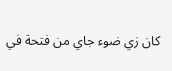كان زي ضوء جاي من فتحة في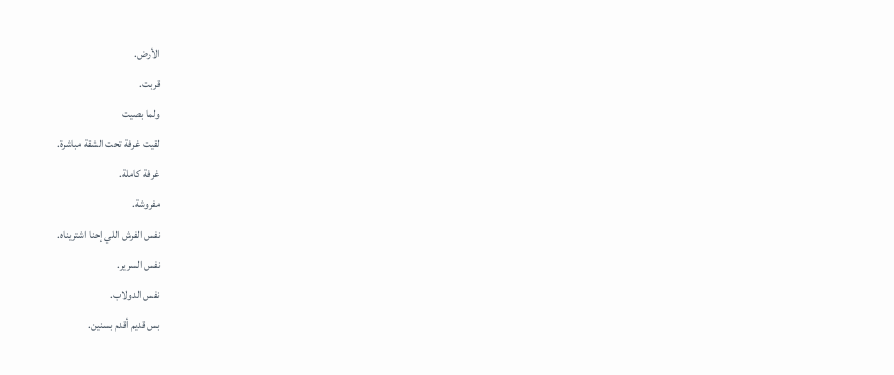الأرض.
قربت.
ولما بصيت
لقيت غرفة تحت الشقة مباشرة.
غرفة كاملة.
مفروشة.
نفس الفرش اللي إحنا اشتريناه.
نفس السرير.
نفس الدولاب.
بس قديم أقدم بسنين.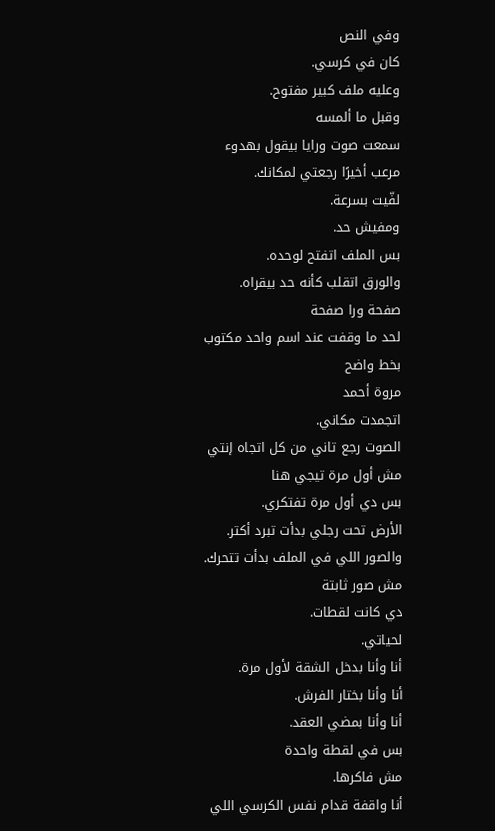وفي النص
كان في كرسي.
وعليه ملف كبير مفتوح.
وقبل ما ألمسه
سمعت صوت ورايا بيقول بهدوء مرعب أخيرًا رجعتي لمكانك.
لفّيت بسرعة.
ومفيش حد.
بس الملف اتفتح لوحده.
والورق اتقلب كأنه حد بيقراه.
صفحة ورا صفحة
لحد ما وقفت عند اسم واحد مكتوب بخط واضح
مروة أحمد
اتجمدت مكاني.
الصوت رجع تاني من كل اتجاه إنتي مش أول مرة تيجي هنا
بس دي أول مرة تفتكري.
الأرض تحت رجلي بدأت تبرد أكتر.
والصور اللي في الملف بدأت تتحرك.
مش صور ثابتة
دي كانت لقطات.
لحياتي.
أنا وأنا بدخل الشقة لأول مرة.
أنا وأنا بختار الفرش.
أنا وأنا بمضي العقد.
بس في لقطة واحدة
مش فاكرها.
أنا واقفة قدام نفس الكرسي اللي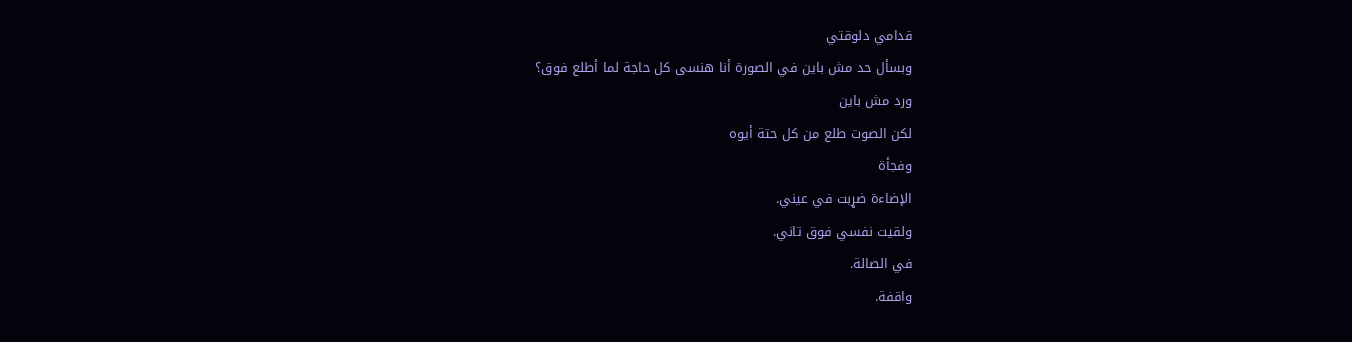قدامي دلوقتي
وبسأل حد مش باين في الصورة أنا هنسى كل حاجة لما أطلع فوق؟
ورد مش باين
لكن الصوت طلع من كل حتة أيوه
وفجأة
الإضاءة ضړبت في عيني.
ولقيت نفسي فوق تاني.
في الصالة.
واقفة.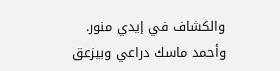والكشاف في إيدي منور.
وأحمد ماسك دراعي وبيزعق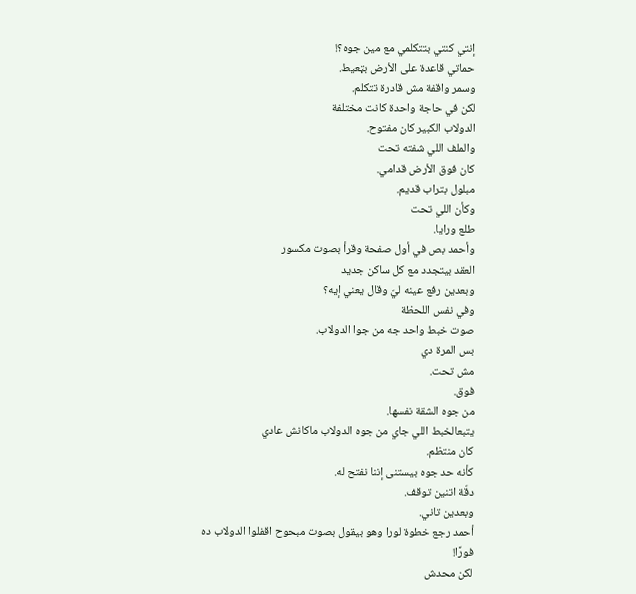إنتي كنتي بتتكلمي مع مين جوه؟!
حماتي قاعدة على الأرض بټعيط.
وسمر واقفة مش قادرة تتكلم.
لكن في حاجة واحدة كانت مختلفة
الدولاب الكبير كان مفتوح.
والملف اللي شفته تحت
كان فوق الأرض قدامي.
مبلول بتراب قديم.
وكأن اللي تحت
طلع ورايا.
وأحمد بص في أول صفحة وقرأ بصوت مكسور
العقد بيتجدد مع كل ساكن جديد
وبعدين رفع عينه ليّ وقال يعني إيه؟
وفي نفس اللحظة
صوت خبط واحد جه من جوا الدولاب.
بس المرة دي
مش تحت.
فوق.
من جوه الشقة نفسها.
يتبعالخبط اللي جاي من جوه الدولاب ماكانش عادي
كان منتظم.
كأنه حد جوه بيستنى إننا نفتح له.
دقّة اتنين توقف.
وبعدين تاني.
أحمد رجع خطوة لورا وهو بيقول بصوت مبحوح اقفلوا الدولاب ده فورًا!
لكن محدش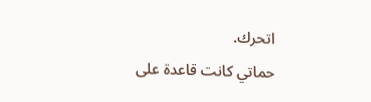اتحرك.
حماتي كانت قاعدة على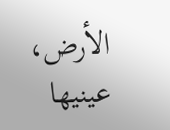الأرض، عينيها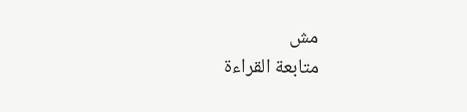مش
متابعة القراءة